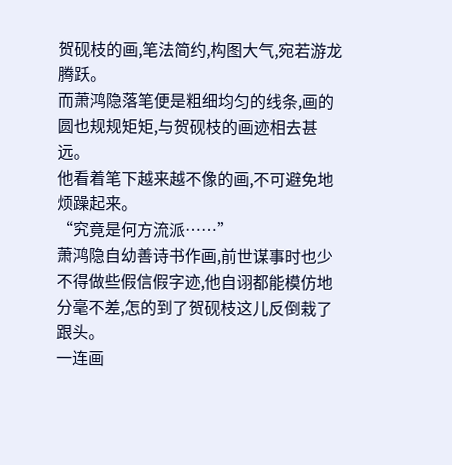贺砚枝的画,笔法简约,构图大气,宛若游龙腾跃。
而萧鸿隐落笔便是粗细均匀的线条,画的圆也规规矩矩,与贺砚枝的画迹相去甚远。
他看着笔下越来越不像的画,不可避免地烦躁起来。
“究竟是何方流派……”
萧鸿隐自幼善诗书作画,前世谋事时也少不得做些假信假字迹,他自诩都能模仿地分毫不差,怎的到了贺砚枝这儿反倒栽了跟头。
一连画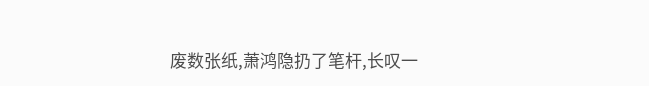废数张纸,萧鸿隐扔了笔杆,长叹一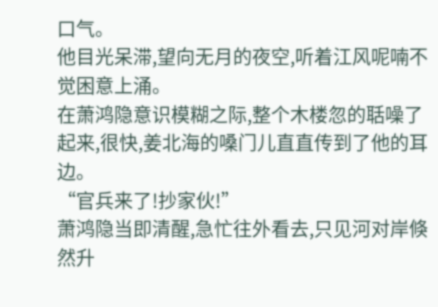口气。
他目光呆滞,望向无月的夜空,听着江风呢喃不觉困意上涌。
在萧鸿隐意识模糊之际,整个木楼忽的聒噪了起来,很快,姜北海的嗓门儿直直传到了他的耳边。
“官兵来了!抄家伙!”
萧鸿隐当即清醒,急忙往外看去,只见河对岸倏然升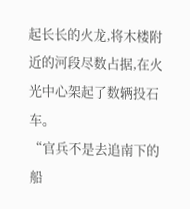起长长的火龙,将木楼附近的河段尽数占据,在火光中心架起了数辆投石车。
“官兵不是去追南下的船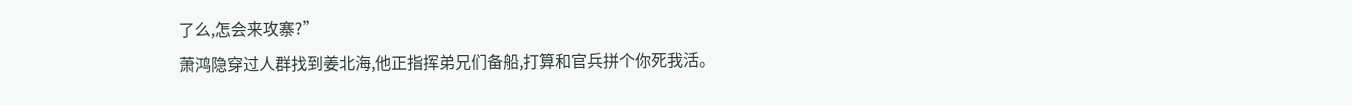了么,怎会来攻寨?”
萧鸿隐穿过人群找到姜北海,他正指挥弟兄们备船,打算和官兵拼个你死我活。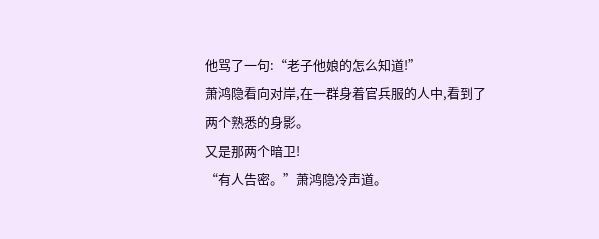他骂了一句:“老子他娘的怎么知道!”
萧鸿隐看向对岸,在一群身着官兵服的人中,看到了两个熟悉的身影。
又是那两个暗卫!
“有人告密。”萧鸿隐冷声道。